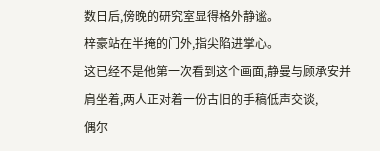数日后,傍晚的研究室显得格外静谧。
梓豪站在半掩的门外,指尖陷进掌心。
这已经不是他第一次看到这个画面,静曼与顾承安并肩坐着,两人正对着一份古旧的手稿低声交谈,
偶尔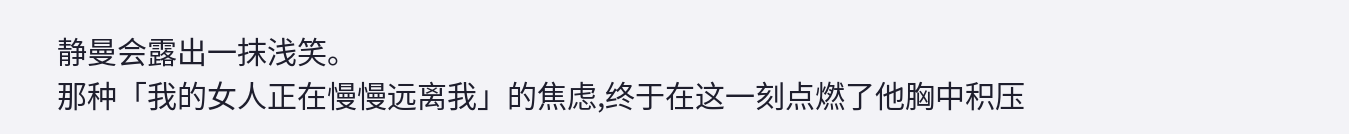静曼会露出一抹浅笑。
那种「我的女人正在慢慢远离我」的焦虑,终于在这一刻点燃了他胸中积压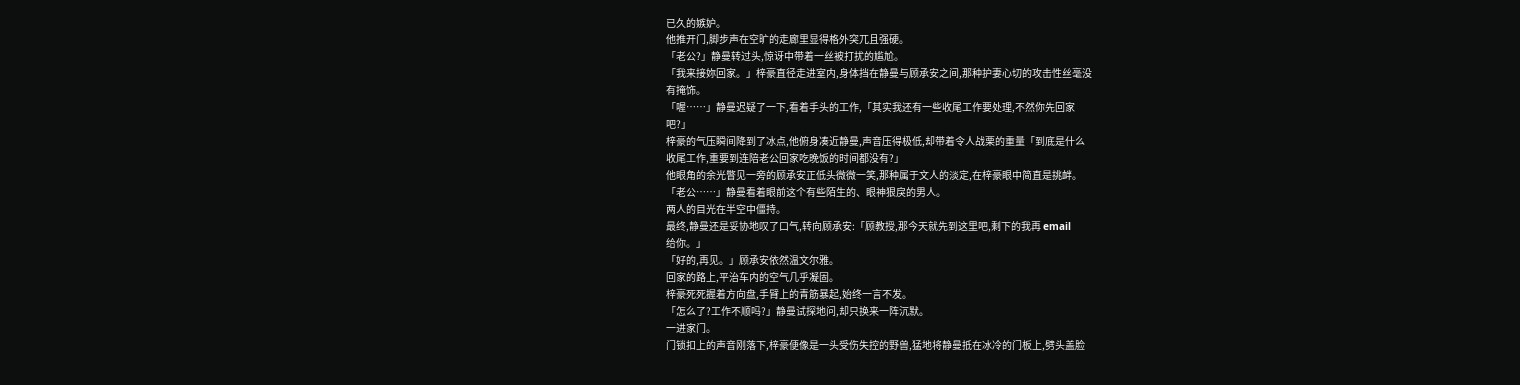已久的嫉妒。
他推开门,脚步声在空旷的走廊里显得格外突兀且强硬。
「老公?」静曼转过头,惊讶中带着一丝被打扰的尴尬。
「我来接妳回家。」梓豪直径走进室内,身体挡在静曼与顾承安之间,那种护妻心切的攻击性丝毫没
有掩饰。
「喔……」静曼迟疑了一下,看着手头的工作,「其实我还有一些收尾工作要处理,不然你先回家
吧?」
梓豪的气压瞬间降到了冰点,他俯身凑近静曼,声音压得极低,却带着令人战栗的重量「到底是什么
收尾工作,重要到连陪老公回家吃晚饭的时间都没有?」
他眼角的余光瞥见一旁的顾承安正低头微微一笑,那种属于文人的淡定,在梓豪眼中简直是挑衅。
「老公……」静曼看着眼前这个有些陌生的、眼神狠戾的男人。
两人的目光在半空中僵持。
最终,静曼还是妥协地叹了口气,转向顾承安:「顾教授,那今天就先到这里吧,剩下的我再 email
给你。」
「好的,再见。」顾承安依然温文尔雅。
回家的路上,平治车内的空气几乎凝固。
梓豪死死握着方向盘,手臂上的青筋暴起,始终一言不发。
「怎么了?工作不顺吗?」静曼试探地问,却只换来一阵沉默。
一进家门。
门锁扣上的声音刚落下,梓豪便像是一头受伤失控的野兽,猛地将静曼抵在冰冷的门板上,劈头盖脸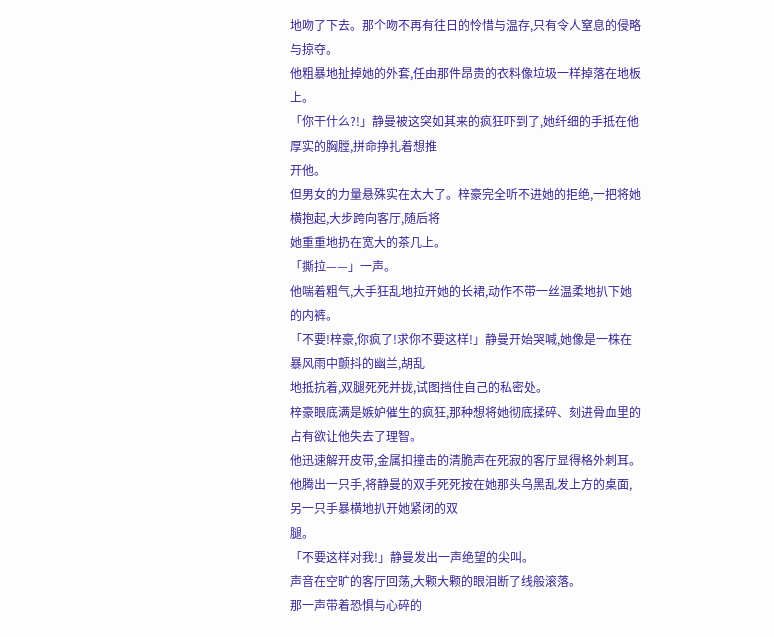地吻了下去。那个吻不再有往日的怜惜与温存,只有令人窒息的侵略与掠夺。
他粗暴地扯掉她的外套,任由那件昂贵的衣料像垃圾一样掉落在地板上。
「你干什么?!」静曼被这突如其来的疯狂吓到了,她纤细的手抵在他厚实的胸膛,拼命挣扎着想推
开他。
但男女的力量悬殊实在太大了。梓豪完全听不进她的拒绝,一把将她横抱起,大步跨向客厅,随后将
她重重地扔在宽大的茶几上。
「撕拉——」一声。
他喘着粗气,大手狂乱地拉开她的长裙,动作不带一丝温柔地扒下她的内裤。
「不要!梓豪,你疯了!求你不要这样!」静曼开始哭喊,她像是一株在暴风雨中颤抖的幽兰,胡乱
地抵抗着,双腿死死并拢,试图挡住自己的私密处。
梓豪眼底满是嫉妒催生的疯狂,那种想将她彻底揉碎、刻进骨血里的占有欲让他失去了理智。
他迅速解开皮带,金属扣撞击的清脆声在死寂的客厅显得格外刺耳。
他腾出一只手,将静曼的双手死死按在她那头乌黑乱发上方的桌面,另一只手暴横地扒开她紧闭的双
腿。
「不要这样对我!」静曼发出一声绝望的尖叫。
声音在空旷的客厅回荡,大颗大颗的眼泪断了线般滚落。
那一声带着恐惧与心碎的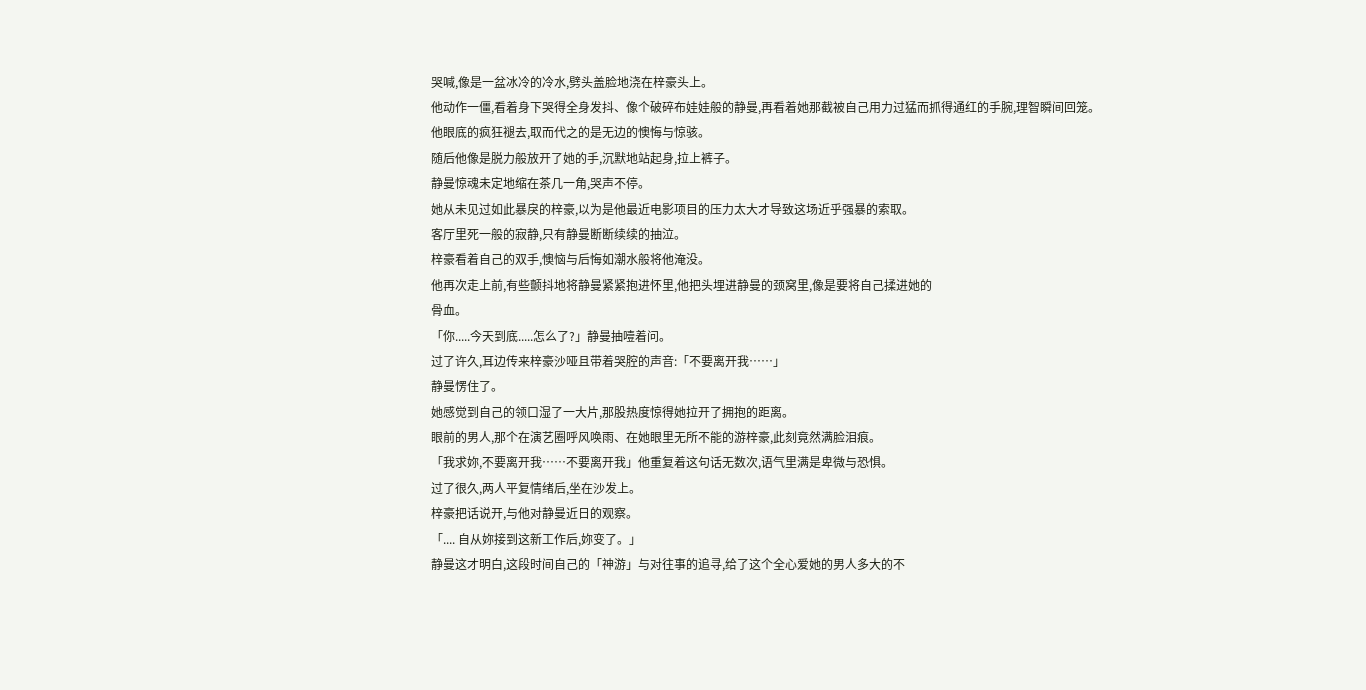哭喊,像是一盆冰冷的冷水,劈头盖脸地浇在梓豪头上。
他动作一僵,看着身下哭得全身发抖、像个破碎布娃娃般的静曼,再看着她那截被自己用力过猛而抓得通红的手腕,理智瞬间回笼。
他眼底的疯狂褪去,取而代之的是无边的懊悔与惊骇。
随后他像是脱力般放开了她的手,沉默地站起身,拉上裤子。
静曼惊魂未定地缩在茶几一角,哭声不停。
她从未见过如此暴戾的梓豪,以为是他最近电影项目的压力太大才导致这场近乎强暴的索取。
客厅里死一般的寂静,只有静曼断断续续的抽泣。
梓豪看着自己的双手,懊恼与后悔如潮水般将他淹没。
他再次走上前,有些颤抖地将静曼紧紧抱进怀里,他把头埋进静曼的颈窝里,像是要将自己揉进她的
骨血。
「你.....今天到底.....怎么了?」静曼抽噎着问。
过了许久,耳边传来梓豪沙哑且带着哭腔的声音:「不要离开我……」
静曼愣住了。
她感觉到自己的领口湿了一大片,那股热度惊得她拉开了拥抱的距离。
眼前的男人,那个在演艺圈呼风唤雨、在她眼里无所不能的游梓豪,此刻竟然满脸泪痕。
「我求妳,不要离开我……不要离开我」他重复着这句话无数次,语气里满是卑微与恐惧。
过了很久,两人平复情绪后,坐在沙发上。
梓豪把话说开,与他对静曼近日的观察。
「.... 自从妳接到这新工作后,妳变了。」
静曼这才明白,这段时间自己的「神游」与对往事的追寻,给了这个全心爱她的男人多大的不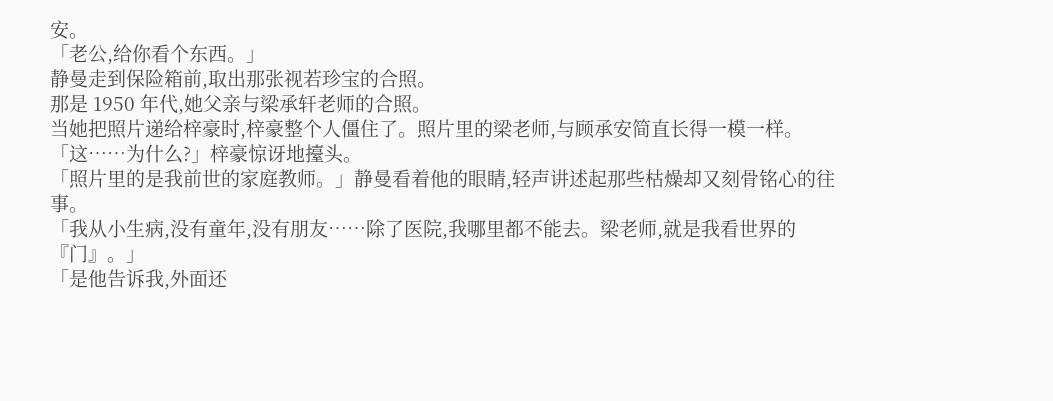安。
「老公,给你看个东西。」
静曼走到保险箱前,取出那张视若珍宝的合照。
那是 1950 年代,她父亲与梁承轩老师的合照。
当她把照片递给梓豪时,梓豪整个人僵住了。照片里的梁老师,与顾承安简直长得一模一样。
「这……为什么?」梓豪惊讶地擡头。
「照片里的是我前世的家庭教师。」静曼看着他的眼睛,轻声讲述起那些枯燥却又刻骨铭心的往事。
「我从小生病,没有童年,没有朋友……除了医院,我哪里都不能去。梁老师,就是我看世界的
『门』。」
「是他告诉我,外面还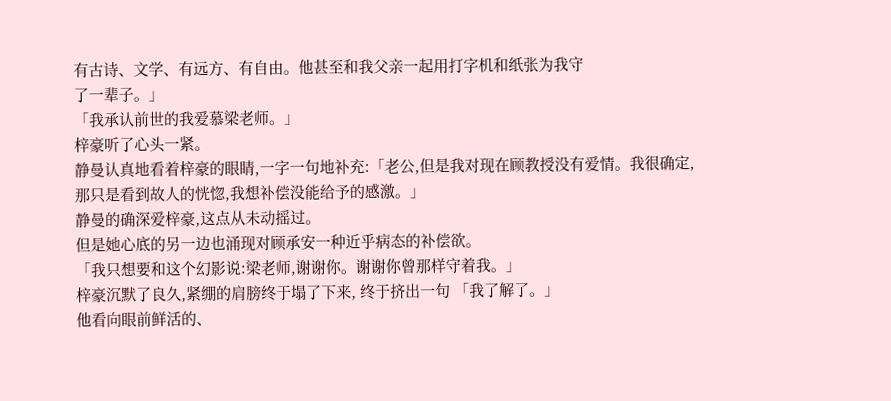有古诗、文学、有远方、有自由。他甚至和我父亲一起用打字机和纸张为我守
了一辈子。」
「我承认前世的我爱慕梁老师。」
梓豪听了心头一紧。
静曼认真地看着梓豪的眼睛,一字一句地补充:「老公,但是我对现在顾教授没有爱情。我很确定,
那只是看到故人的恍惚,我想补偿没能给予的感激。」
静曼的确深爱梓豪,这点从未动摇过。
但是她心底的另一边也涌现对顾承安一种近乎病态的补偿欲。
「我只想要和这个幻影说:梁老师,谢谢你。谢谢你曾那样守着我。」
梓豪沉默了良久,紧绷的肩膀终于塌了下来, 终于挤出一句 「我了解了。」
他看向眼前鲜活的、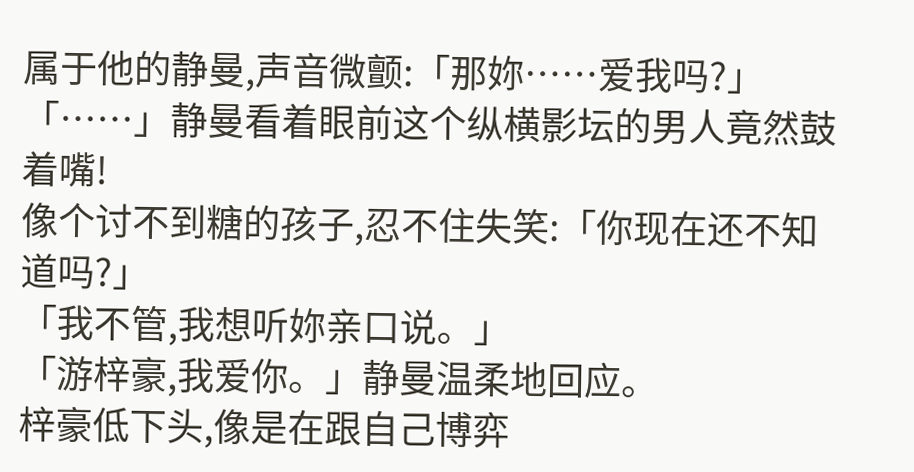属于他的静曼,声音微颤:「那妳……爱我吗?」
「……」静曼看着眼前这个纵横影坛的男人竟然鼓着嘴!
像个讨不到糖的孩子,忍不住失笑:「你现在还不知道吗?」
「我不管,我想听妳亲口说。」
「游梓豪,我爱你。」静曼温柔地回应。
梓豪低下头,像是在跟自己博弈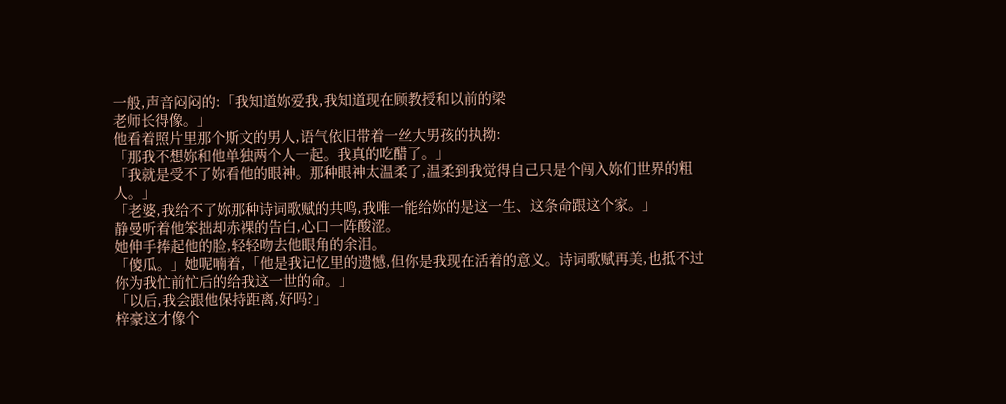一般,声音闷闷的:「我知道妳爱我,我知道现在顾教授和以前的梁
老师长得像。」
他看着照片里那个斯文的男人,语气依旧带着一丝大男孩的执拗:
「那我不想妳和他单独两个人一起。我真的吃醋了。」
「我就是受不了妳看他的眼神。那种眼神太温柔了,温柔到我觉得自己只是个闯入妳们世界的粗
人。」
「老婆,我给不了妳那种诗词歌赋的共鸣,我唯一能给妳的是这一生、这条命跟这个家。」
静曼听着他笨拙却赤裸的告白,心口一阵酸涩。
她伸手捧起他的脸,轻轻吻去他眼角的余泪。
「傻瓜。」她呢喃着,「他是我记忆里的遗憾,但你是我现在活着的意义。诗词歌赋再美,也抵不过
你为我忙前忙后的给我这一世的命。」
「以后,我会跟他保持距离,好吗?」
梓豪这才像个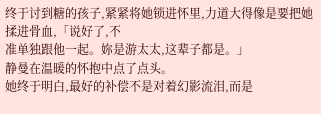终于讨到糖的孩子,紧紧将她锁进怀里,力道大得像是要把她揉进骨血,「说好了,不
准单独跟他一起。妳是游太太,这辈子都是。」
静曼在温暖的怀抱中点了点头。
她终于明白,最好的补偿不是对着幻影流泪,而是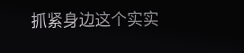抓紧身边这个实实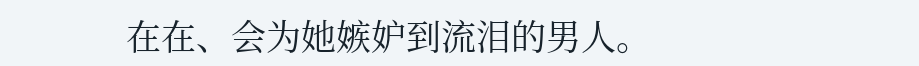在在、会为她嫉妒到流泪的男人。